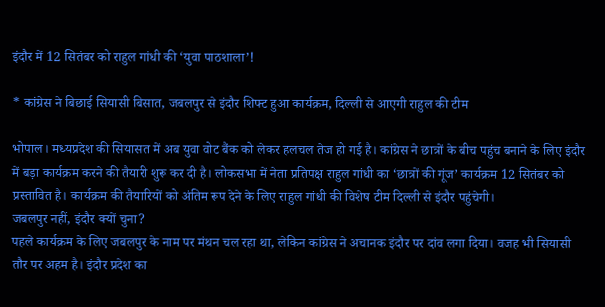इंदौर में 12 सितंबर को राहुल गांधी की ‘युवा पाठशाला’!

* कांग्रेस ने बिछाई सियासी बिसात, जबलपुर से इंदौर शिफ्ट हुआ कार्यक्रम, दिल्ली से आएगी राहुल की टीम

भोपाल। मध्यप्रदेश की सियासत में अब युवा वोट बैंक को लेकर हलचल तेज हो गई है। कांग्रेस ने छात्रों के बीच पहुंच बनाने के लिए इंदौर में बड़ा कार्यक्रम करने की तैयारी शुरू कर दी है। लोकसभा में नेता प्रतिपक्ष राहुल गांधी का ‘छात्रों की गूंज’ कार्यक्रम 12 सितंबर को प्रस्तावित है। कार्यक्रम की तैयारियों को अंतिम रूप देने के लिए राहुल गांधी की विशेष टीम दिल्ली से इंदौर पहुंचेगी।
जबलपुर नहीं, इंदौर क्यों चुना?
पहले कार्यक्रम के लिए जबलपुर के नाम पर मंथन चल रहा था, लेकिन कांग्रेस ने अचानक इंदौर पर दांव लगा दिया। वजह भी सियासी तौर पर अहम है। इंदौर प्रदेश का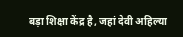बड़ा शिक्षा केंद्र है, जहां देवी अहिल्या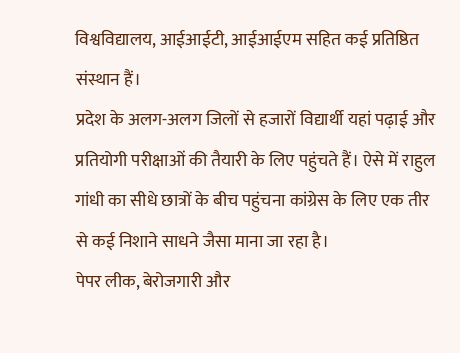विश्वविद्यालय, आईआईटी, आईआईएम सहित कई प्रतिष्ठित संस्थान हैं।
प्रदेश के अलग-अलग जिलों से हजारों विद्यार्थी यहां पढ़ाई और प्रतियोगी परीक्षाओं की तैयारी के लिए पहुंचते हैं। ऐसे में राहुल गांधी का सीधे छात्रों के बीच पहुंचना कांग्रेस के लिए एक तीर से कई निशाने साधने जैसा माना जा रहा है।
पेपर लीक, बेरोजगारी और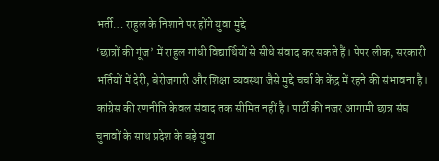भर्ती… राहुल के निशाने पर होंगे युवा मुद्दे
‘छात्रों की गूंज’ में राहुल गांधी विद्यार्थियों से सीधे संवाद कर सकते हैं। पेपर लीक, सरकारी भर्तियों में देरी, बेरोजगारी और शिक्षा व्यवस्था जैसे मुद्दे चर्चा के केंद्र में रहने की संभावना है।
कांग्रेस की रणनीति केवल संवाद तक सीमित नहीं है। पार्टी की नजर आगामी छात्र संघ चुनावों के साथ प्रदेश के बड़े युवा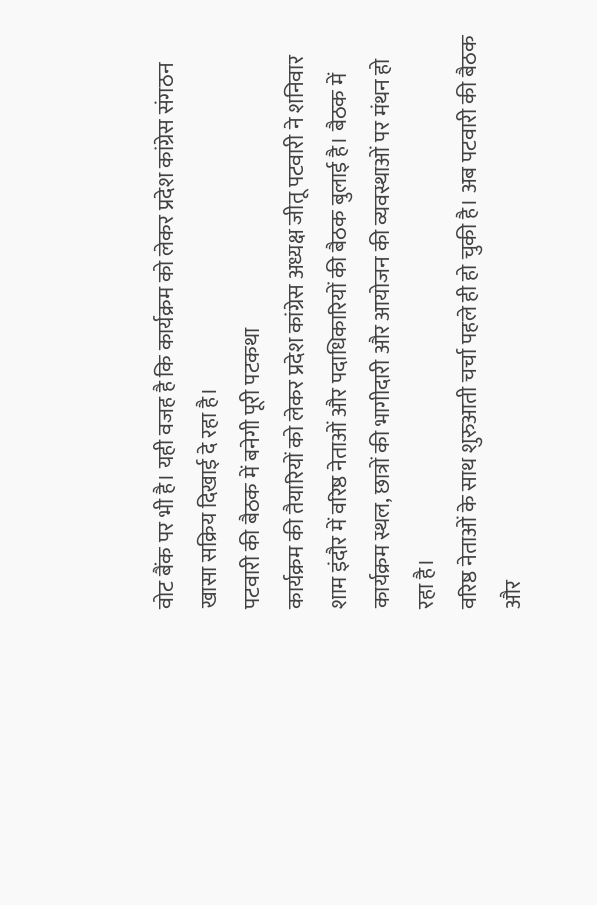वोट बैंक पर भी है। यही वजह है कि कार्यक्रम को लेकर प्रदेश कांग्रेस संगठन खासा सक्रिय दिखाई दे रहा है।
पटवारी की बैठक में बनेगी पूरी पटकथा
कार्यक्रम की तैयारियों को लेकर प्रदेश कांग्रेस अध्यक्ष जीतू पटवारी ने शनिवार शाम इंदौर में वरिष्ठ नेताओं और पदाधिकारियों की बैठक बुलाई है। बैठक में कार्यक्रम स्थल, छात्रों की भागीदारी और आयोजन की व्यवस्थाओं पर मंथन हो रहा है।
वरिष्ठ नेताओं के साथ शुरुआती चर्चा पहले ही हो चुकी है। अब पटवारी की बैठक और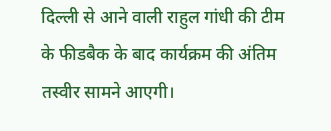दिल्ली से आने वाली राहुल गांधी की टीम के फीडबैक के बाद कार्यक्रम की अंतिम तस्वीर सामने आएगी।